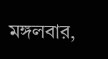মঙ্গলবার,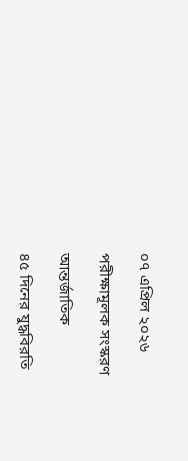০৭ এপ্রিল ২০২৬

পরীক্ষামূলক সংস্করণ

আন্তর্জাতিক

৪৫ দিনের যুদ্ধবিরতি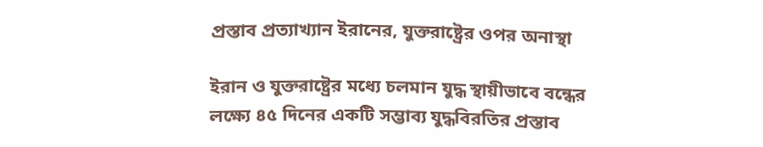প্রস্তাব প্রত্যাখ্যান ইরানের, যুক্তরাষ্ট্রের ওপর অনাস্থা

ইরান ও যুক্তরাষ্ট্রের মধ্যে চলমান যুদ্ধ স্থায়ীভাবে বন্ধের লক্ষ্যে ৪৫ দিনের একটি সম্ভাব্য যুদ্ধবিরতির প্রস্তাব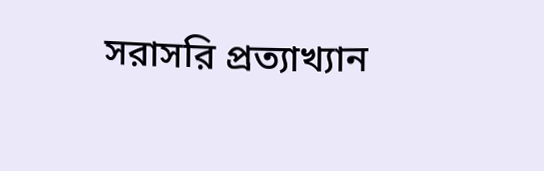সরাসরি প্রত্যাখ্যান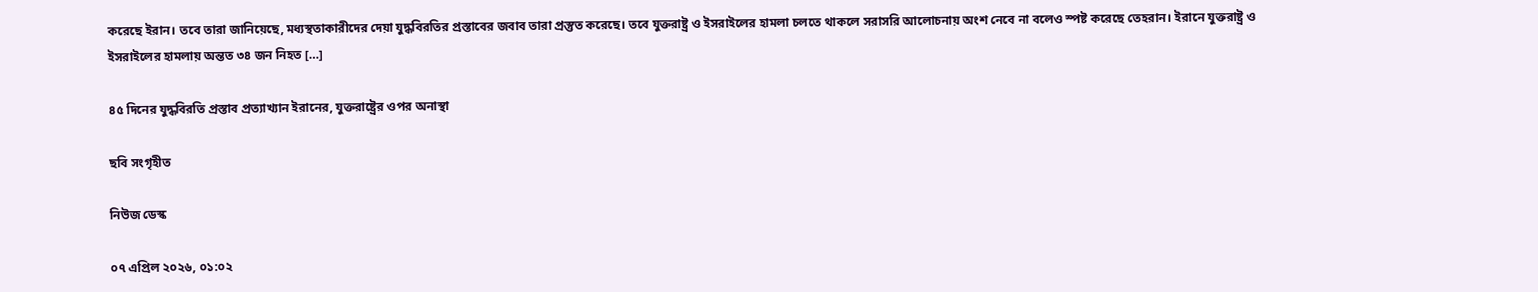করেছে ইরান। তবে তারা জানিয়েছে, মধ্যস্থতাকারীদের দেয়া যুদ্ধবিরতির প্রস্তাবের জবাব তারা প্রস্তুত করেছে। তবে যুক্তরাষ্ট্র ও ইসরাইলের হামলা চলতে থাকলে সরাসরি আলোচনায় অংশ নেবে না বলেও স্পষ্ট করেছে তেহরান। ইরানে যুক্তরাষ্ট্র ও ইসরাইলের হামলায় অন্তত ৩৪ জন নিহত […]

৪৫ দিনের যুদ্ধবিরতি প্রস্তাব প্রত্যাখ্যান ইরানের, যুক্তরাষ্ট্রের ওপর অনাস্থা

ছবি সংগৃহীত

নিউজ ডেস্ক

০৭ এপ্রিল ২০২৬, ০১:০২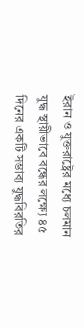ইরান ও যুক্তরাষ্ট্রের মধ্যে চলমান যুদ্ধ স্থায়ীভাবে বন্ধের লক্ষ্যে ৪৫ দিনের একটি সম্ভাব্য যুদ্ধবিরতির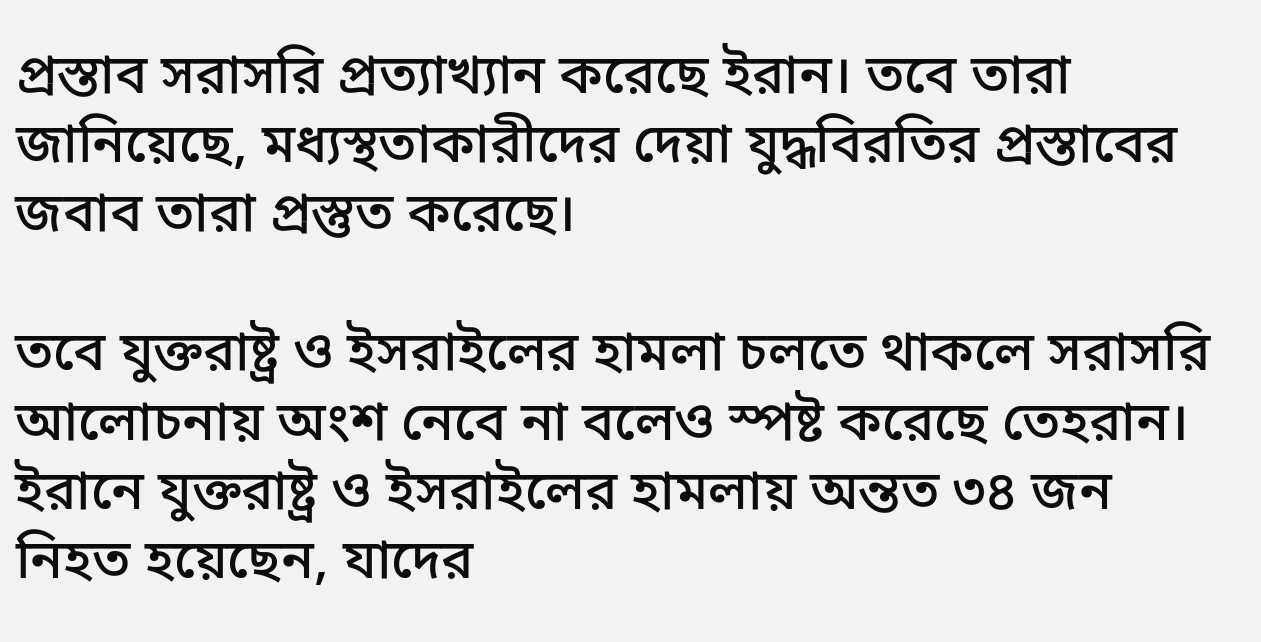প্রস্তাব সরাসরি প্রত্যাখ্যান করেছে ইরান। তবে তারা জানিয়েছে, মধ্যস্থতাকারীদের দেয়া যুদ্ধবিরতির প্রস্তাবের জবাব তারা প্রস্তুত করেছে।

তবে যুক্তরাষ্ট্র ও ইসরাইলের হামলা চলতে থাকলে সরাসরি আলোচনায় অংশ নেবে না বলেও স্পষ্ট করেছে তেহরান। ইরানে যুক্তরাষ্ট্র ও ইসরাইলের হামলায় অন্তত ৩৪ জন নিহত হয়েছেন, যাদের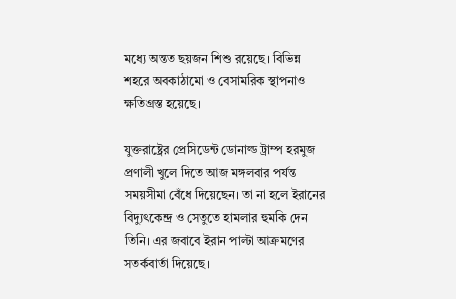মধ্যে অন্তত ছয়জন শিশু রয়েছে। বিভিন্ন শহরে অবকাঠামো ও বেসামরিক স্থাপনাও ক্ষতিগ্রস্ত হয়েছে।

যুক্তরাষ্ট্রের প্রেসিডেন্ট ডোনাল্ড ট্রাম্প হরমুজ প্রণালী খুলে দিতে আজ মঙ্গলবার পর্যন্ত সময়সীমা বেঁধে দিয়েছেন। তা না হলে ইরানের বিদ্যুৎকেন্দ্র ও সেতুতে হামলার হুমকি দেন তিনি। এর জবাবে ইরান পাল্টা আক্রমণের সতর্কবার্তা দিয়েছে।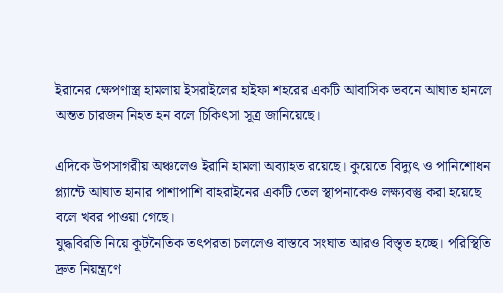ইরানের ক্ষেপণাস্ত্র হামলায় ইসরাইলের হাইফা শহরের একটি আবাসিক ভবনে আঘাত হানলে অন্তত চারজন নিহত হন বলে চিকিৎসা সূত্র জানিয়েছে।

এদিকে উপসাগরীয় অঞ্চলেও ইরানি হামলা অব্যাহত রয়েছে। কুয়েতে বিদ্যুৎ ও পানিশোধন প্ল্যান্টে আঘাত হানার পাশাপাশি বাহরাইনের একটি তেল স্থাপনাকেও লক্ষ্যবস্তু করা হয়েছে বলে খবর পাওয়া গেছে।
যুদ্ধবিরতি নিয়ে কূটনৈতিক তৎপরতা চললেও বাস্তবে সংঘাত আরও বিস্তৃত হচ্ছে। পরিস্থিতি দ্রুত নিয়ন্ত্রণে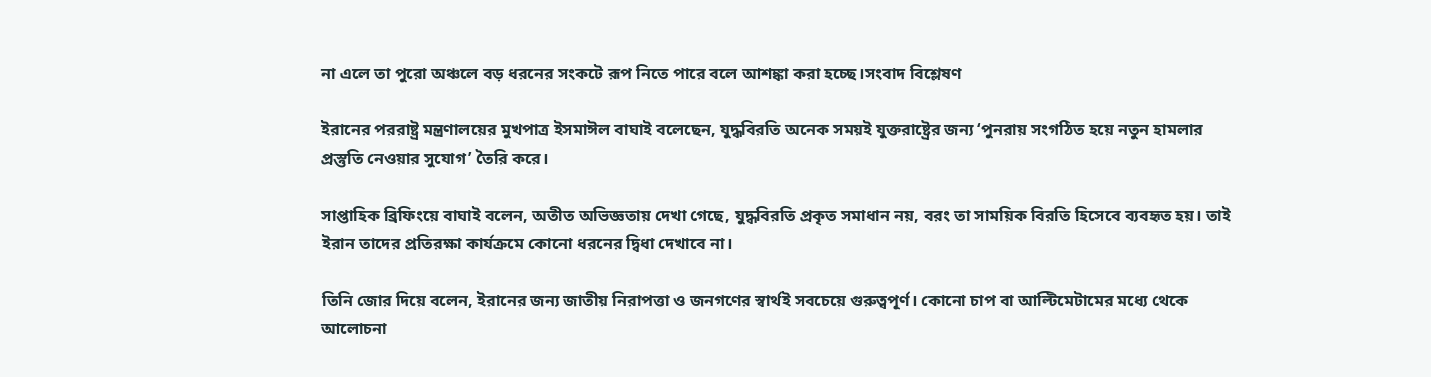না এলে তা পুরো অঞ্চলে বড় ধরনের সংকটে রূপ নিতে পারে বলে আশঙ্কা করা হচ্ছে।সংবাদ বিশ্লেষণ

ইরানের পররাষ্ট্র মন্ত্রণালয়ের মুখপাত্র ইসমাঈল বাঘাই বলেছেন, যুদ্ধবিরতি অনেক সময়ই যুক্তরাষ্ট্রের জন্য ‘পুনরায় সংগঠিত হয়ে নতুন হামলার প্রস্তুতি নেওয়ার সুযোগ’ তৈরি করে।

সাপ্তাহিক ব্রিফিংয়ে বাঘাই বলেন, অতীত অভিজ্ঞতায় দেখা গেছে, যুদ্ধবিরতি প্রকৃত সমাধান নয়, বরং তা সাময়িক বিরতি হিসেবে ব্যবহৃত হয়। তাই ইরান তাদের প্রতিরক্ষা কার্যক্রমে কোনো ধরনের দ্বিধা দেখাবে না।

তিনি জোর দিয়ে বলেন, ইরানের জন্য জাতীয় নিরাপত্তা ও জনগণের স্বার্থই সবচেয়ে গুরুত্বপূর্ণ। কোনো চাপ বা আল্টিমেটামের মধ্যে থেকে আলোচনা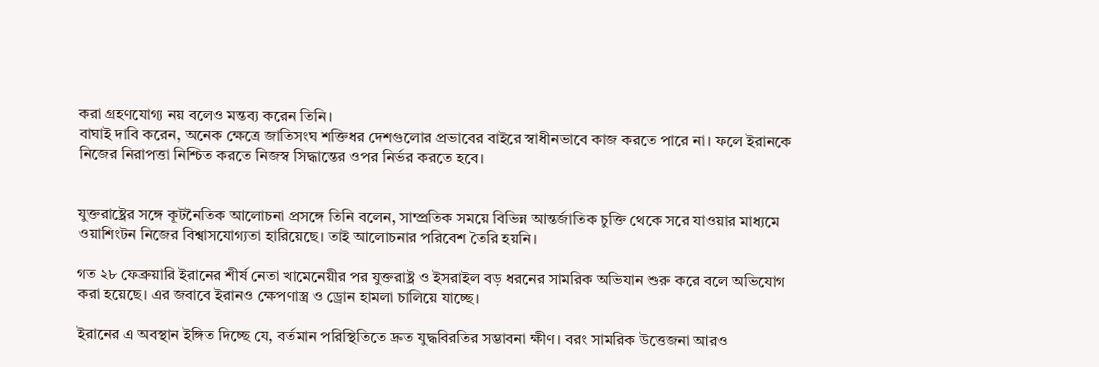করা গ্রহণযোগ্য নয় বলেও মন্তব্য করেন তিনি।
বাঘাই দাবি করেন, অনেক ক্ষেত্রে জাতিসংঘ শক্তিধর দেশগুলোর প্রভাবের বাইরে স্বাধীনভাবে কাজ করতে পারে না। ফলে ইরানকে নিজের নিরাপত্তা নিশ্চিত করতে নিজস্ব সিদ্ধান্তের ওপর নির্ভর করতে হবে।


যুক্তরাষ্ট্রের সঙ্গে কূটনৈতিক আলোচনা প্রসঙ্গে তিনি বলেন, সাম্প্রতিক সময়ে বিভিন্ন আন্তর্জাতিক চুক্তি থেকে সরে যাওয়ার মাধ্যমে ওয়াশিংটন নিজের বিশ্বাসযোগ্যতা হারিয়েছে। তাই আলোচনার পরিবেশ তৈরি হয়নি।

গত ২৮ ফেব্রুয়ারি ইরানের শীর্ষ নেতা খামেনেয়ীর পর যুক্তরাষ্ট্র ও ইসরাইল বড় ধরনের সামরিক অভিযান শুরু করে বলে অভিযোগ করা হয়েছে। এর জবাবে ইরানও ক্ষেপণাস্ত্র ও ড্রোন হামলা চালিয়ে যাচ্ছে।

ইরানের এ অবস্থান ইঙ্গিত দিচ্ছে যে, বর্তমান পরিস্থিতিতে দ্রুত যুদ্ধবিরতির সম্ভাবনা ক্ষীণ। বরং সামরিক উত্তেজনা আরও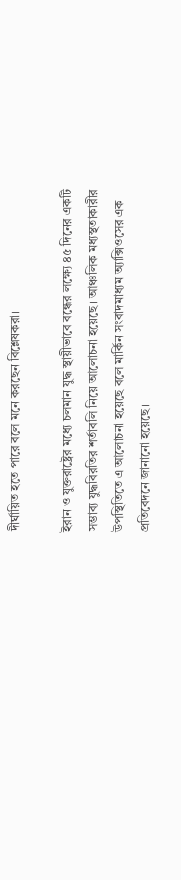দীর্ঘায়িত হতে পারে বলে মনে করছেন বিশ্লেষকরা।

ইরান ও যুক্তরাষ্ট্রের মধ্যে চলমান যুদ্ধ স্থায়ীভাবে বন্ধের লক্ষ্যে ৪৫ দিনের একটি সম্ভাব্য যুদ্ধবিরতির শর্তাবলি নিয়ে আলোচনা হয়েছে। আঞ্চলিক মধ্যস্থতাকারীর উপস্থিতিতে এ আলোচনা হয়েছে বলে মার্কিন সংবাদমাধ্যম অ্যাক্সিওসের এক প্রতিবেদনে জানানো হয়েছে।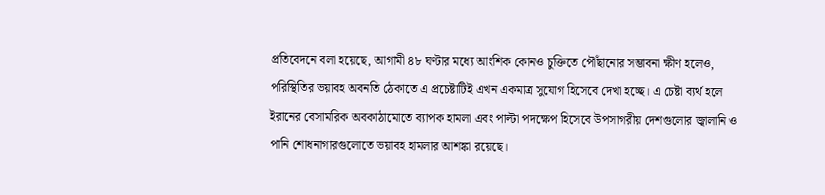প্রতিবেদনে বলা হয়েছে, আগামী ৪৮ ঘণ্টার মধ্যে আংশিক কোনও চুক্তিতে পৌঁছানোর সম্ভাবনা ক্ষীণ হলেও, পরিস্থিতির ভয়াবহ অবনতি ঠেকাতে এ প্রচেষ্টাটিই এখন একমাত্র সুযোগ হিসেবে দেখা হচ্ছে। এ চেষ্টা ব্যর্থ হলে ইরানের বেসামরিক অবকাঠামোতে ব্যাপক হামলা এবং পাল্টা পদক্ষেপ হিসেবে উপসাগরীয় দেশগুলোর জ্বালানি ও পানি শোধনাগারগুলোতে ভয়াবহ হামলার আশঙ্কা রয়েছে।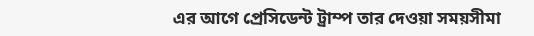এর আগে প্রেসিডেন্ট ট্রাম্প তার দেওয়া সময়সীমা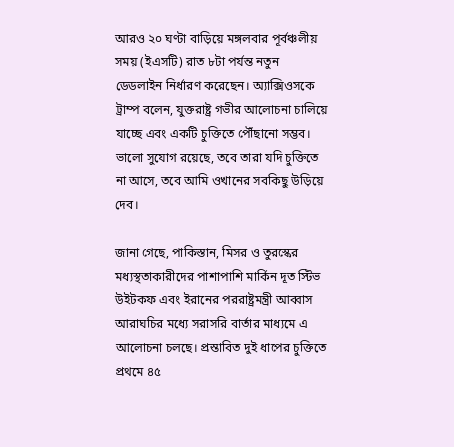আরও ২০ ঘণ্টা বাড়িয়ে মঙ্গলবার পূর্বঞ্চলীয় সময় (ইএসটি) রাত ৮টা পর্যন্ত নতুন ডেডলাইন নির্ধারণ করেছেন। অ্যাক্সিওসকে ট্রাম্প বলেন, যুক্তরাষ্ট্র গভীর আলোচনা চালিয়ে যাচ্ছে এবং একটি চুক্তিতে পৌঁছানো সম্ভব। ভালো সুযোগ রয়েছে, তবে তারা যদি চুক্তিতে না আসে, তবে আমি ওখানের সবকিছু উড়িয়ে দেব।

জানা গেছে, পাকিস্তান, মিসর ও তুরস্কের মধ্যস্থতাকারীদের পাশাপাশি মার্কিন দূত স্টিভ উইটকফ এবং ইরানের পররাষ্ট্রমন্ত্রী আব্বাস আরাঘচির মধ্যে সরাসরি বার্তার মাধ্যমে এ আলোচনা চলছে। প্রস্তাবিত দুই ধাপের চুক্তিতে প্রথমে ৪৫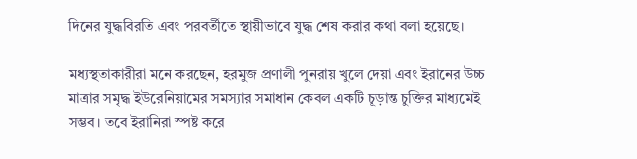দিনের যুদ্ধবিরতি এবং পরবর্তীতে স্থায়ীভাবে যুদ্ধ শেষ করার কথা বলা হয়েছে।

মধ্যস্থতাকারীরা মনে করছেন, হরমুজ প্রণালী পুনরায় খুলে দেয়া এবং ইরানের উচ্চ মাত্রার সমৃদ্ধ ইউরেনিয়ামের সমস্যার সমাধান কেবল একটি চূড়ান্ত চুক্তির মাধ্যমেই সম্ভব। তবে ইরানিরা স্পষ্ট করে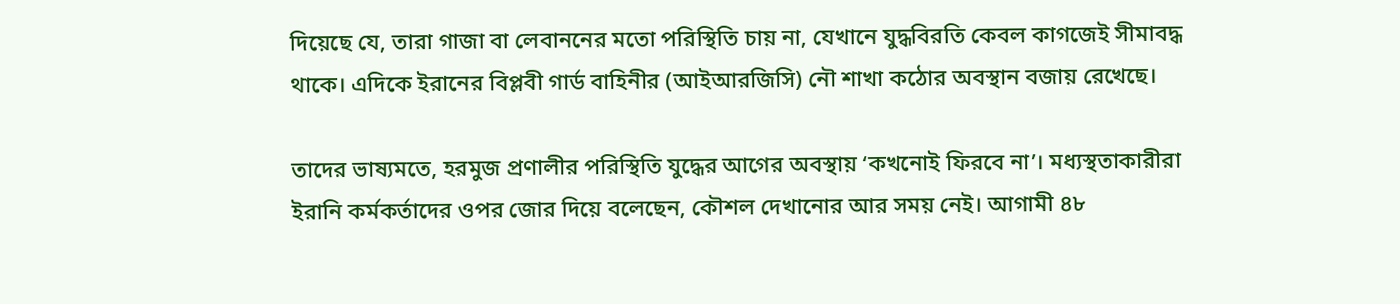দিয়েছে যে, তারা গাজা বা লেবাননের মতো পরিস্থিতি চায় না, যেখানে যুদ্ধবিরতি কেবল কাগজেই সীমাবদ্ধ থাকে। এদিকে ইরানের বিপ্লবী গার্ড বাহিনীর (আইআরজিসি) নৌ শাখা কঠোর অবস্থান বজায় রেখেছে।

তাদের ভাষ্যমতে, হরমুজ প্রণালীর পরিস্থিতি যুদ্ধের আগের অবস্থায় ‘কখনোই ফিরবে না’। মধ্যস্থতাকারীরা ইরানি কর্মকর্তাদের ওপর জোর দিয়ে বলেছেন, কৌশল দেখানোর আর সময় নেই। আগামী ৪৮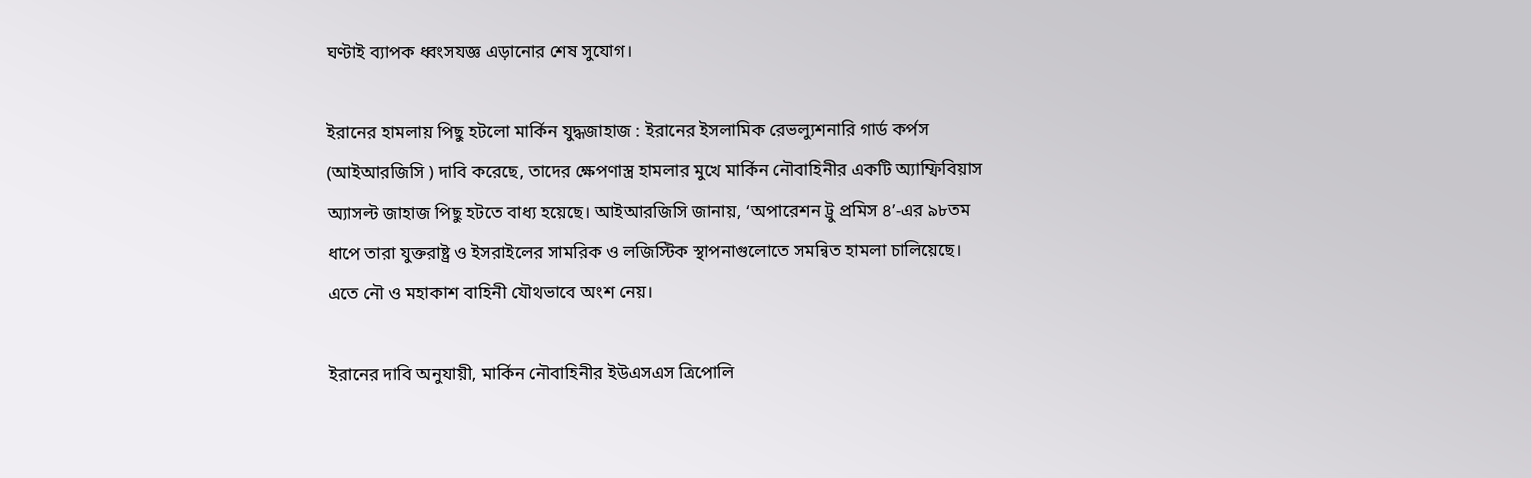ঘণ্টাই ব্যাপক ধ্বংসযজ্ঞ এড়ানোর শেষ সুযোগ।

ইরানের হামলায় পিছু হটলো মার্কিন যুদ্ধজাহাজ : ইরানের ইসলামিক রেভল্যুশনারি গার্ড কর্পস (আইআরজিসি ) দাবি করেছে, তাদের ক্ষেপণাস্ত্র হামলার মুখে মার্কিন নৌবাহিনীর একটি অ্যাম্ফিবিয়াস অ্যাসল্ট জাহাজ পিছু হটতে বাধ্য হয়েছে। আইআরজিসি জানায়, ‘অপারেশন ট্রু প্রমিস ৪’-এর ৯৮তম ধাপে তারা যুক্তরাষ্ট্র ও ইসরাইলের সামরিক ও লজিস্টিক স্থাপনাগুলোতে সমন্বিত হামলা চালিয়েছে। এতে নৌ ও মহাকাশ বাহিনী যৌথভাবে অংশ নেয়।

ইরানের দাবি অনুযায়ী, মার্কিন নৌবাহিনীর ইউএসএস ত্রিপোলি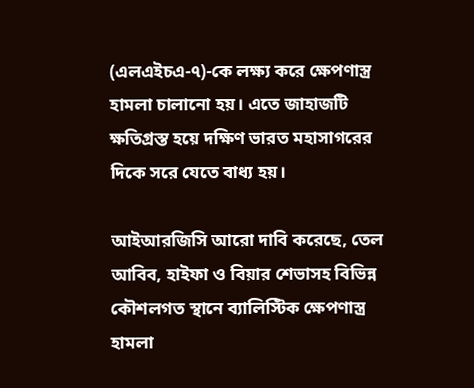(এলএইচএ-৭)-কে লক্ষ্য করে ক্ষেপণাস্ত্র হামলা চালানো হয়। এতে জাহাজটি ক্ষতিগ্রস্ত হয়ে দক্ষিণ ভারত মহাসাগরের দিকে সরে যেতে বাধ্য হয়।

আইআরজিসি আরো দাবি করেছে, তেল আবিব, হাইফা ও বিয়ার শেভাসহ বিভিন্ন কৌশলগত স্থানে ব্যালিস্টিক ক্ষেপণাস্ত্র হামলা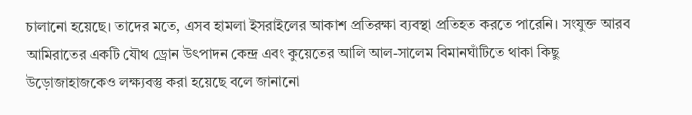চালানো হয়েছে। তাদের মতে, এসব হামলা ইসরাইলের আকাশ প্রতিরক্ষা ব্যবস্থা প্রতিহত করতে পারেনি। সংযুক্ত আরব আমিরাতের একটি যৌথ ড্রোন উৎপাদন কেন্দ্র এবং কুয়েতের আলি আল-সালেম বিমানঘাঁটিতে থাকা কিছু উড়োজাহাজকেও লক্ষ্যবস্তু করা হয়েছে বলে জানানো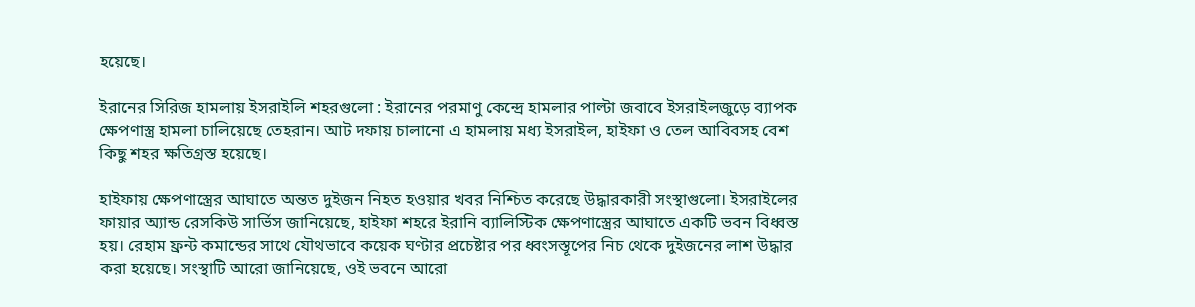হয়েছে।

ইরানের সিরিজ হামলায় ইসরাইলি শহরগুলো : ইরানের পরমাণু কেন্দ্রে হামলার পাল্টা জবাবে ইসরাইলজুড়ে ব্যাপক ক্ষেপণাস্ত্র হামলা চালিয়েছে তেহরান। আট দফায় চালানো এ হামলায় মধ্য ইসরাইল, হাইফা ও তেল আবিবসহ বেশ কিছু শহর ক্ষতিগ্রস্ত হয়েছে।

হাইফায় ক্ষেপণাস্ত্রের আঘাতে অন্তত দুইজন নিহত হওয়ার খবর নিশ্চিত করেছে উদ্ধারকারী সংস্থাগুলো। ইসরাইলের ফায়ার অ্যান্ড রেসকিউ সার্ভিস জানিয়েছে, হাইফা শহরে ইরানি ব্যালিস্টিক ক্ষেপণাস্ত্রের আঘাতে একটি ভবন বিধ্বস্ত হয়। রেহাম ফ্রন্ট কমান্ডের সাথে যৌথভাবে কয়েক ঘণ্টার প্রচেষ্টার পর ধ্বংসস্তূপের নিচ থেকে দুইজনের লাশ উদ্ধার করা হয়েছে। সংস্থাটি আরো জানিয়েছে, ওই ভবনে আরো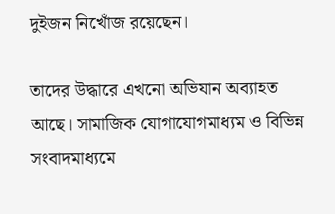দুইজন নিখোঁজ রয়েছেন।

তাদের উদ্ধারে এখনো অভিযান অব্যাহত আছে। সামাজিক যোগাযোগমাধ্যম ও বিভিন্ন সংবাদমাধ্যমে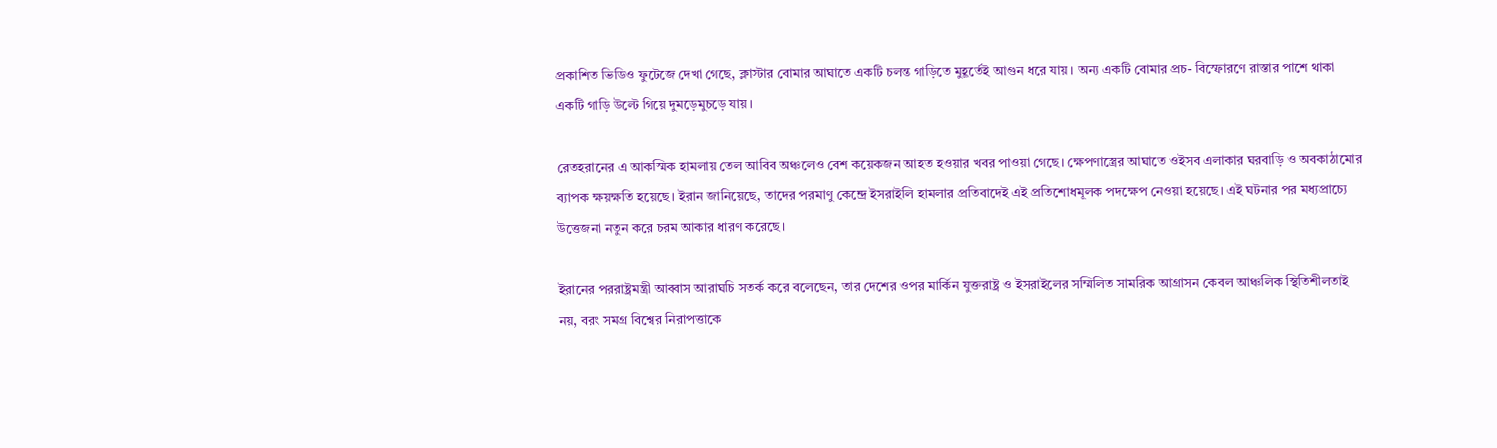প্রকাশিত ভিডিও ফুটেজে দেখা গেছে, ক্লাস্টার বোমার আঘাতে একটি চলন্ত গাড়িতে মুহূর্তেই আগুন ধরে যায়। অন্য একটি বোমার প্রচ- বিস্ফোরণে রাস্তার পাশে থাকা একটি গাড়ি উল্টে গিয়ে দুমড়েমুচড়ে যায়।

রেতহরানের এ আকস্মিক হামলায় তেল আবিব অঞ্চলেও বেশ কয়েকজন আহত হওয়ার খবর পাওয়া গেছে। ক্ষেপণাস্ত্রের আঘাতে ওইসব এলাকার ঘরবাড়ি ও অবকাঠামোর ব্যাপক ক্ষয়ক্ষতি হয়েছে। ইরান জানিয়েছে, তাদের পরমাণু কেন্দ্রে ইসরাইলি হামলার প্রতিবাদেই এই প্রতিশোধমূলক পদক্ষেপ নেওয়া হয়েছে। এই ঘটনার পর মধ্যপ্রাচ্যে উত্তেজনা নতুন করে চরম আকার ধারণ করেছে।

ইরানের পররাষ্ট্রমন্ত্রী আব্বাস আরাঘচি সতর্ক করে বলেছেন, তার দেশের ওপর মার্কিন যুক্তরাষ্ট্র ও ইসরাইলের সম্মিলিত সামরিক আগ্রাসন কেবল আঞ্চলিক স্থিতিশীলতাই নয়, বরং সমগ্র বিশ্বের নিরাপত্তাকে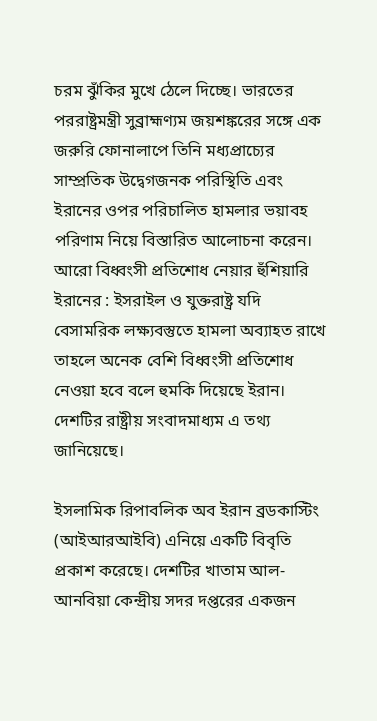চরম ঝুঁকির মুখে ঠেলে দিচ্ছে। ভারতের পররাষ্ট্রমন্ত্রী সুব্রাহ্মণ্যম জয়শঙ্করের সঙ্গে এক জরুরি ফোনালাপে তিনি মধ্যপ্রাচ্যের সাম্প্রতিক উদ্বেগজনক পরিস্থিতি এবং ইরানের ওপর পরিচালিত হামলার ভয়াবহ পরিণাম নিয়ে বিস্তারিত আলোচনা করেন।
আরো বিধ্বংসী প্রতিশোধ নেয়ার হুঁশিয়ারি ইরানের : ইসরাইল ও যুক্তরাষ্ট্র যদি বেসামরিক লক্ষ্যবস্তুতে হামলা অব্যাহত রাখে তাহলে অনেক বেশি বিধ্বংসী প্রতিশোধ নেওয়া হবে বলে হুমকি দিয়েছে ইরান। দেশটির রাষ্ট্রীয় সংবাদমাধ্যম এ তথ্য জানিয়েছে।

ইসলামিক রিপাবলিক অব ইরান ব্রডকাস্টিং (আইআরআইবি) এনিয়ে একটি বিবৃতি প্রকাশ করেছে। দেশটির খাতাম আল-আনবিয়া কেন্দ্রীয় সদর দপ্তরের একজন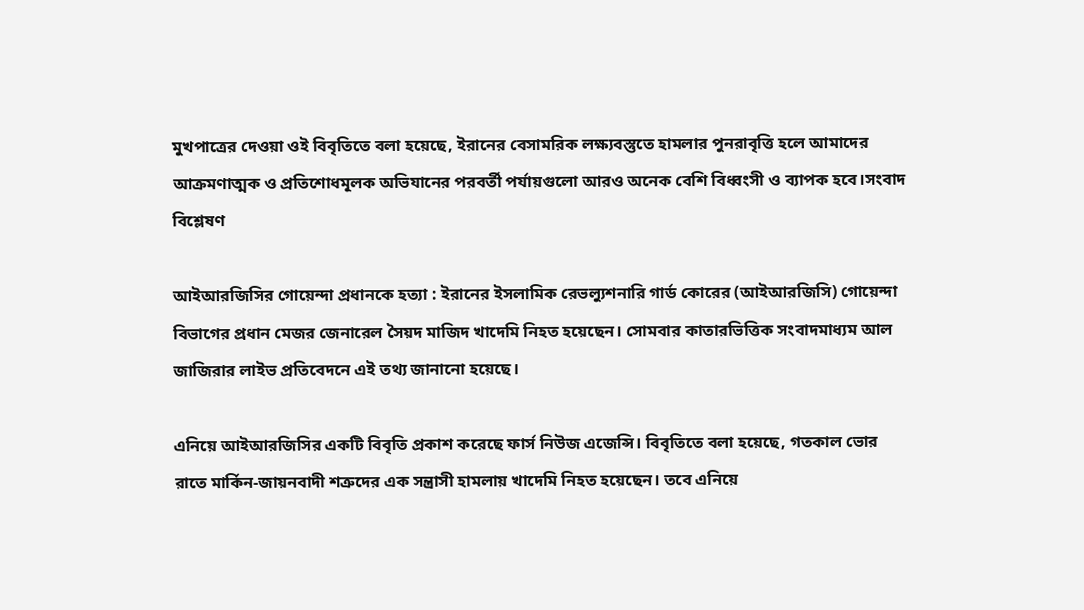মুখপাত্রের দেওয়া ওই বিবৃতিতে বলা হয়েছে, ইরানের বেসামরিক লক্ষ্যবস্তুতে হামলার পুনরাবৃত্তি হলে আমাদের আক্রমণাত্মক ও প্রতিশোধমূলক অভিযানের পরবর্তী পর্যায়গুলো আরও অনেক বেশি বিধ্বংসী ও ব্যাপক হবে।সংবাদ বিশ্লেষণ

আইআরজিসির গোয়েন্দা প্রধানকে হত্যা : ইরানের ইসলামিক রেভল্যুশনারি গার্ড কোরের (আইআরজিসি) গোয়েন্দা বিভাগের প্রধান মেজর জেনারেল সৈয়দ মাজিদ খাদেমি নিহত হয়েছেন। সোমবার কাতারভিত্তিক সংবাদমাধ্যম আল জাজিরার লাইভ প্রতিবেদনে এই তথ্য জানানো হয়েছে।

এনিয়ে আইআরজিসির একটি বিবৃতি প্রকাশ করেছে ফার্স নিউজ এজেন্সি। বিবৃতিতে বলা হয়েছে, গতকাল ভোর রাতে মার্কিন-জায়নবাদী শত্রুদের এক সন্ত্রাসী হামলায় খাদেমি নিহত হয়েছেন। তবে এনিয়ে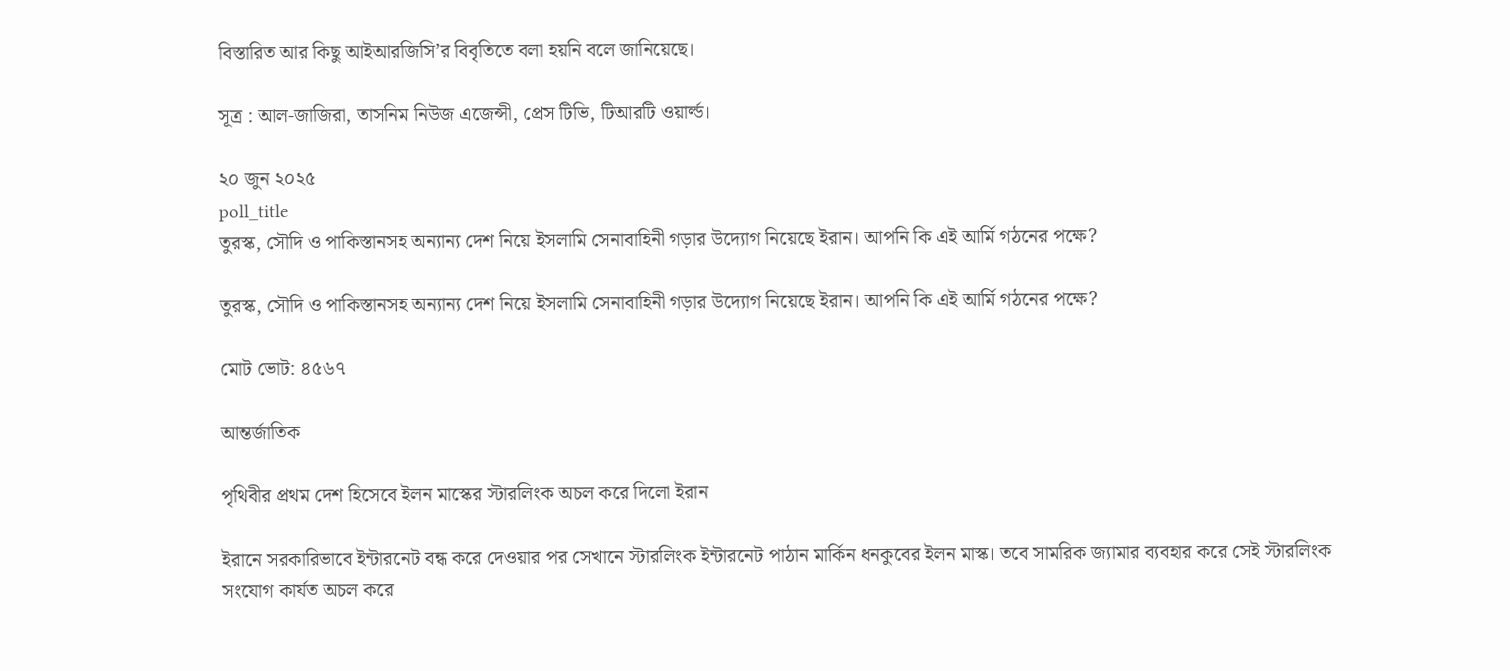বিস্তারিত আর কিছু আইআরজিসি’র বিবৃতিতে বলা হয়নি বলে জানিয়েছে।

সূত্র : আল-জাজিরা, তাসনিম নিউজ এজেন্সী, প্রেস টিভি, টিআরটি ওয়ার্ল্ড।

২০ জুন ২০২৫
poll_title
তুরস্ক, সৌদি ও পাকিস্তানসহ অন্যান্য দেশ নিয়ে ইসলামি সেনাবাহিনী গড়ার উদ্যোগ নিয়েছে ইরান। আপনি কি এই আর্মি গঠনের পক্ষে?

তুরস্ক, সৌদি ও পাকিস্তানসহ অন্যান্য দেশ নিয়ে ইসলামি সেনাবাহিনী গড়ার উদ্যোগ নিয়েছে ইরান। আপনি কি এই আর্মি গঠনের পক্ষে?

মোট ভোট: ৪৫৬৭

আন্তর্জাতিক

পৃথিবীর প্রথম দেশ হিসেবে ইলন মাস্কের স্টারলিংক অচল করে দিলো ইরান

ইরানে সরকারিভাবে ইন্টারনেট বন্ধ করে দেওয়ার পর সেখানে স্টারলিংক ইন্টারনেট পাঠান মার্কিন ধনকুবের ইলন মাস্ক। তবে সামরিক জ্যামার ব্যবহার করে সেই স্টারলিংক সংযোগ কার্যত অচল করে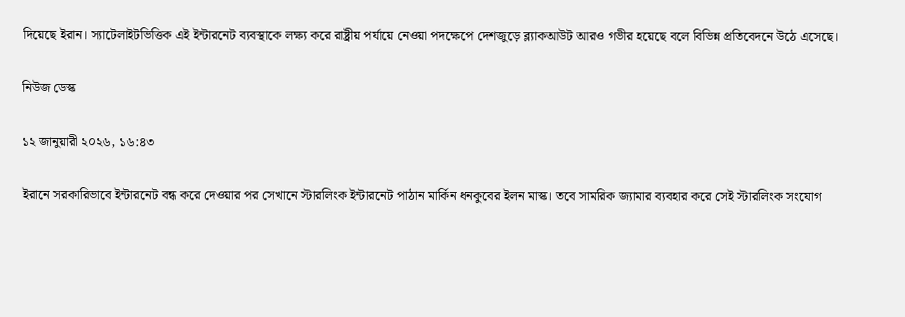দিয়েছে ইরান। স্যাটেলাইটভিত্তিক এই ইন্টারনেট ব্যবস্থাকে লক্ষ্য করে রাষ্ট্রীয় পর্যায়ে নেওয়া পদক্ষেপে দেশজুড়ে ব্ল্যাকআউট আরও গভীর হয়েছে বলে বিভিন্ন প্রতিবেদনে উঠে এসেছে।

নিউজ ডেস্ক

১২ জানুয়ারী ২০২৬, ১৬:৪৩

ইরানে সরকারিভাবে ইন্টারনেট বন্ধ করে দেওয়ার পর সেখানে স্টারলিংক ইন্টারনেট পাঠান মার্কিন ধনকুবের ইলন মাস্ক। তবে সামরিক জ্যামার ব্যবহার করে সেই স্টারলিংক সংযোগ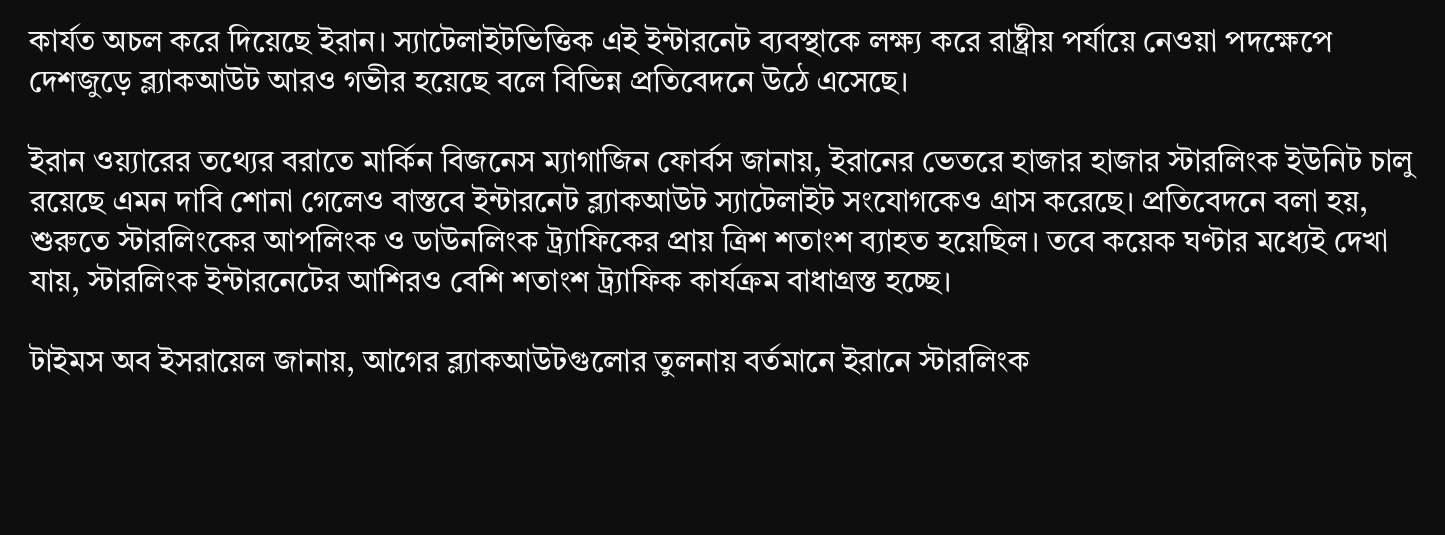কার্যত অচল করে দিয়েছে ইরান। স্যাটেলাইটভিত্তিক এই ইন্টারনেট ব্যবস্থাকে লক্ষ্য করে রাষ্ট্রীয় পর্যায়ে নেওয়া পদক্ষেপে দেশজুড়ে ব্ল্যাকআউট আরও গভীর হয়েছে বলে বিভিন্ন প্রতিবেদনে উঠে এসেছে।

ইরান ওয়্যারের তথ্যের বরাতে মার্কিন বিজনেস ম্যাগাজিন ফোর্বস জানায়, ইরানের ভেতরে হাজার হাজার স্টারলিংক ইউনিট চালু রয়েছে এমন দাবি শোনা গেলেও বাস্তবে ইন্টারনেট ব্ল্যাকআউট স্যাটেলাইট সংযোগকেও গ্রাস করেছে। প্রতিবেদনে বলা হয়, শুরুতে স্টারলিংকের আপলিংক ও ডাউনলিংক ট্র্যাফিকের প্রায় ত্রিশ শতাংশ ব্যাহত হয়েছিল। তবে কয়েক ঘণ্টার মধ্যেই দেখা যায়, স্টারলিংক ইন্টারনেটের আশিরও বেশি শতাংশ ট্র্যাফিক কার্যক্রম বাধাগ্রস্ত হচ্ছে।

টাইমস অব ইসরায়েল জানায়, আগের ব্ল্যাকআউটগুলোর তুলনায় বর্তমানে ইরানে স্টারলিংক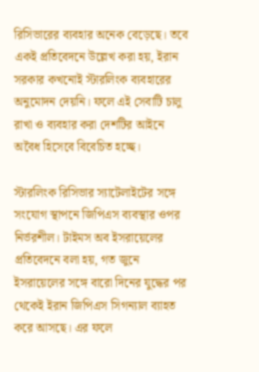রিসিভারের ব্যবহার অনেক বেড়েছে। তবে একই প্রতিবেদনে উল্লেখ করা হয়, ইরান সরকার কখনোই স্টারলিংক ব্যবহারের অনুমোদন দেয়নি। ফলে এই সেবাটি চালু রাখা ও ব্যবহার করা দেশটির আইনে অবৈধ হিসেবে বিবেচিত হচ্ছে।

স্টারলিংক রিসিভার স্যাটেলাইটের সঙ্গে সংযোগ স্থাপনে জিপিএস ব্যবস্থার ওপর নির্ভরশীল। টাইমস অব ইসরায়েলের প্রতিবেদনে বলা হয়, গত জুনে ইসরায়েলের সঙ্গে বারো দিনের যুদ্ধের পর থেকেই ইরান জিপিএস সিগন্যাল ব্যাহত করে আসছে। এর ফলে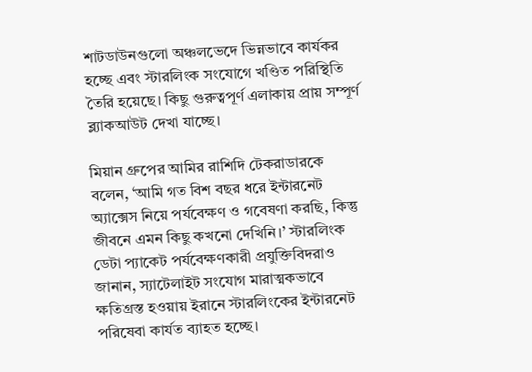শাটডাউনগুলো অঞ্চলভেদে ভিন্নভাবে কার্যকর হচ্ছে এবং স্টারলিংক সংযোগে খণ্ডিত পরিস্থিতি তৈরি হয়েছে। কিছু গুরুত্বপূর্ণ এলাকায় প্রায় সম্পূর্ণ ব্ল্যাকআউট দেখা যাচ্ছে।

মিয়ান গ্রুপের আমির রাশিদি টেকরাডারকে বলেন, ‘আমি গত বিশ বছর ধরে ইন্টারনেট অ্যাক্সেস নিয়ে পর্যবেক্ষণ ও গবেষণা করছি, কিন্তু জীবনে এমন কিছু কখনো দেখিনি।’ স্টারলিংক ডেটা প্যাকেট পর্যবেক্ষণকারী প্রযুক্তিবিদরাও জানান, স্যাটেলাইট সংযোগ মারাত্মকভাবে ক্ষতিগ্রস্ত হওয়ায় ইরানে স্টারলিংকের ইন্টারনেট পরিষেবা কার্যত ব্যাহত হচ্ছে।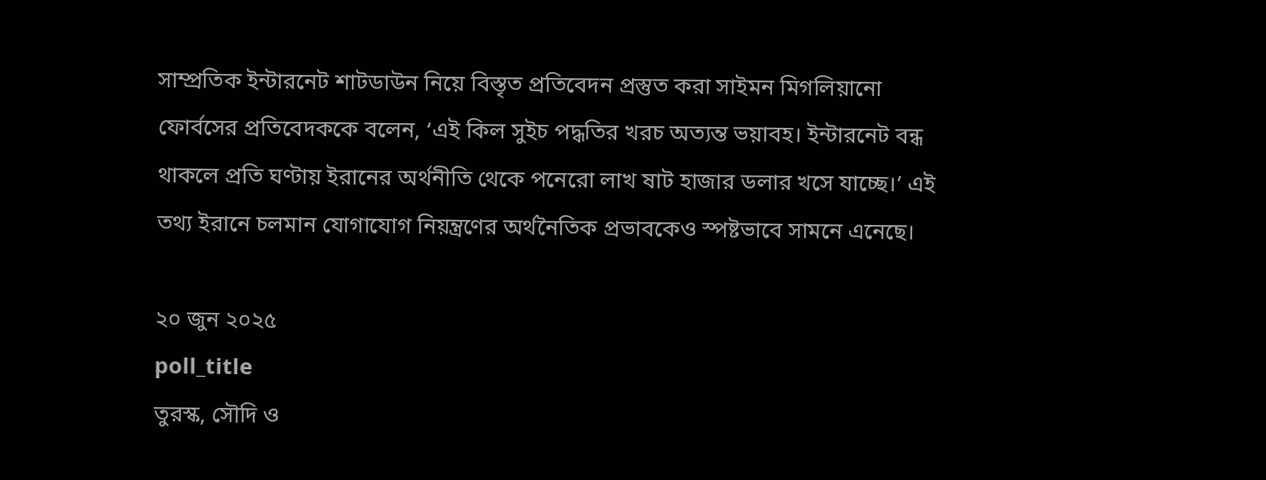সাম্প্রতিক ইন্টারনেট শাটডাউন নিয়ে বিস্তৃত প্রতিবেদন প্রস্তুত করা সাইমন মিগলিয়ানো ফোর্বসের প্রতিবেদককে বলেন, ‘এই কিল সুইচ পদ্ধতির খরচ অত্যন্ত ভয়াবহ। ইন্টারনেট বন্ধ থাকলে প্রতি ঘণ্টায় ইরানের অর্থনীতি থেকে পনেরো লাখ ষাট হাজার ডলার খসে যাচ্ছে।’ এই তথ্য ইরানে চলমান যোগাযোগ নিয়ন্ত্রণের অর্থনৈতিক প্রভাবকেও স্পষ্টভাবে সামনে এনেছে।

২০ জুন ২০২৫
poll_title
তুরস্ক, সৌদি ও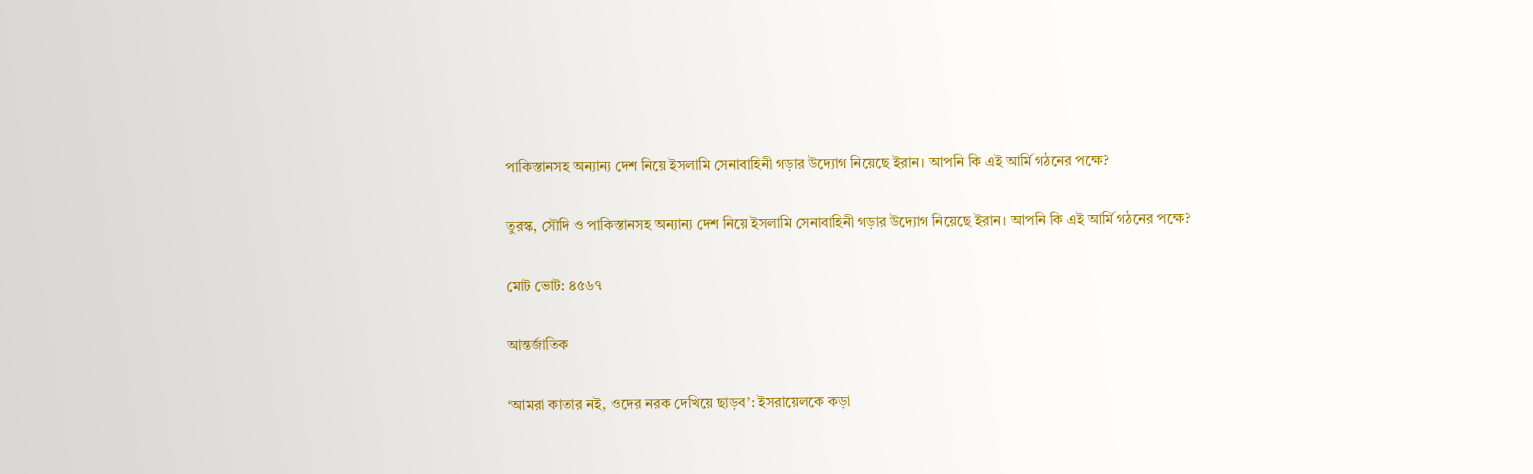পাকিস্তানসহ অন্যান্য দেশ নিয়ে ইসলামি সেনাবাহিনী গড়ার উদ্যোগ নিয়েছে ইরান। আপনি কি এই আর্মি গঠনের পক্ষে?

তুরস্ক, সৌদি ও পাকিস্তানসহ অন্যান্য দেশ নিয়ে ইসলামি সেনাবাহিনী গড়ার উদ্যোগ নিয়েছে ইরান। আপনি কি এই আর্মি গঠনের পক্ষে?

মোট ভোট: ৪৫৬৭

আন্তর্জাতিক

‘আমরা কাতার নই, ওদের নরক দেখিয়ে ছাড়ব’: ইসরায়েলকে কড়া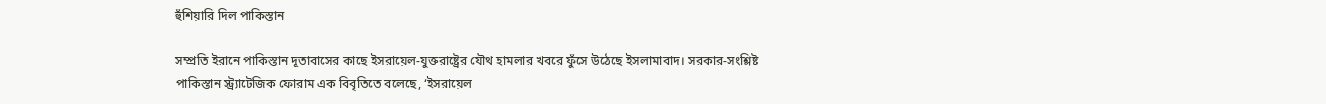হুঁশিয়ারি দিল পাকিস্তান

সম্প্রতি ইরানে পাকিস্তান দূতাবাসের কাছে ইসরায়েল-যুক্তরাষ্ট্রের যৌথ হামলার খবরে ফুঁসে উঠেছে ইসলামাবাদ। সরকার-সংশ্লিষ্ট পাকিস্তান স্ট্র্যাটেজিক ফোরাম এক বিবৃতিতে বলেছে, ‘ইসরায়েল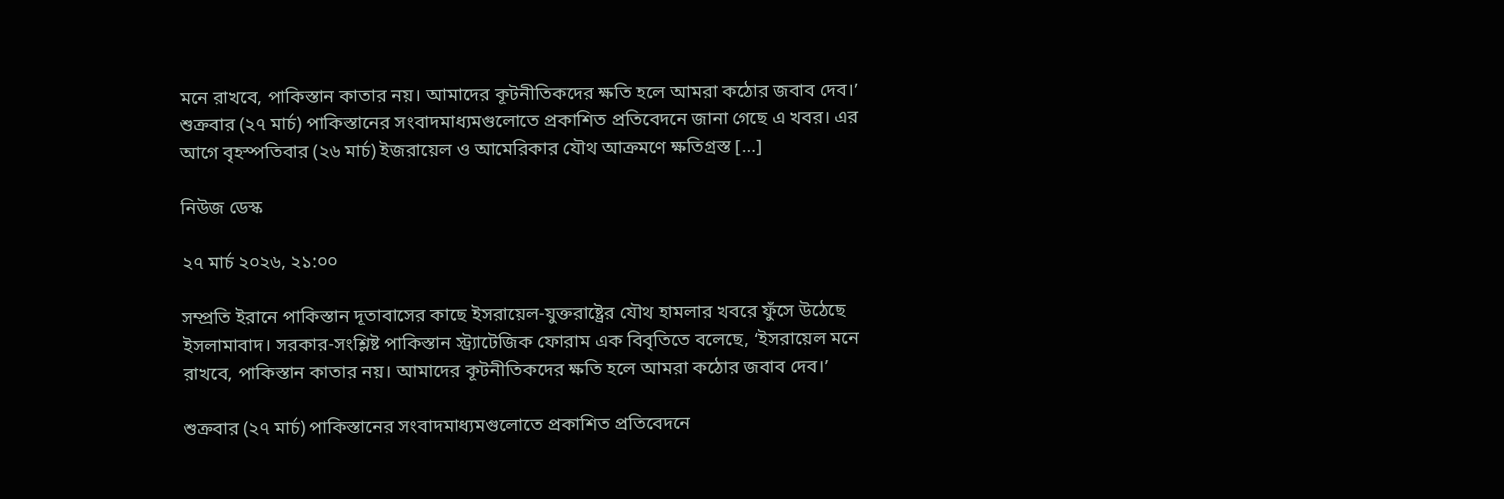মনে রাখবে, পাকিস্তান কাতার নয়। আমাদের কূটনীতিকদের ক্ষতি হলে আমরা কঠোর জবাব দেব।’ শুক্রবার (২৭ মার্চ) পাকিস্তানের সংবাদমাধ্যমগুলোতে প্রকাশিত প্রতিবেদনে জানা গেছে এ খবর। এর আগে বৃহস্পতিবার (২৬ মার্চ) ইজরায়েল ও আমেরিকার যৌথ আক্রমণে ক্ষতিগ্রস্ত […]

নিউজ ডেস্ক

২৭ মার্চ ২০২৬, ২১:০০

সম্প্রতি ইরানে পাকিস্তান দূতাবাসের কাছে ইসরায়েল-যুক্তরাষ্ট্রের যৌথ হামলার খবরে ফুঁসে উঠেছে ইসলামাবাদ। সরকার-সংশ্লিষ্ট পাকিস্তান স্ট্র্যাটেজিক ফোরাম এক বিবৃতিতে বলেছে, ‘ইসরায়েল মনে রাখবে, পাকিস্তান কাতার নয়। আমাদের কূটনীতিকদের ক্ষতি হলে আমরা কঠোর জবাব দেব।’

শুক্রবার (২৭ মার্চ) পাকিস্তানের সংবাদমাধ্যমগুলোতে প্রকাশিত প্রতিবেদনে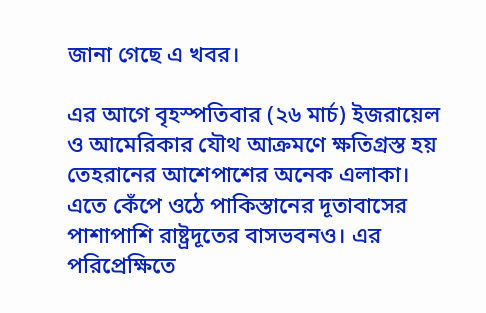জানা গেছে এ খবর।

এর আগে বৃহস্পতিবার (২৬ মার্চ) ইজরায়েল ও আমেরিকার যৌথ আক্রমণে ক্ষতিগ্রস্ত হয় তেহরানের আশেপাশের অনেক এলাকা। এতে কেঁপে ওঠে পাকিস্তানের দূতাবাসের পাশাপাশি রাষ্ট্রদূতের বাসভবনও। এর পরিপ্রেক্ষিতে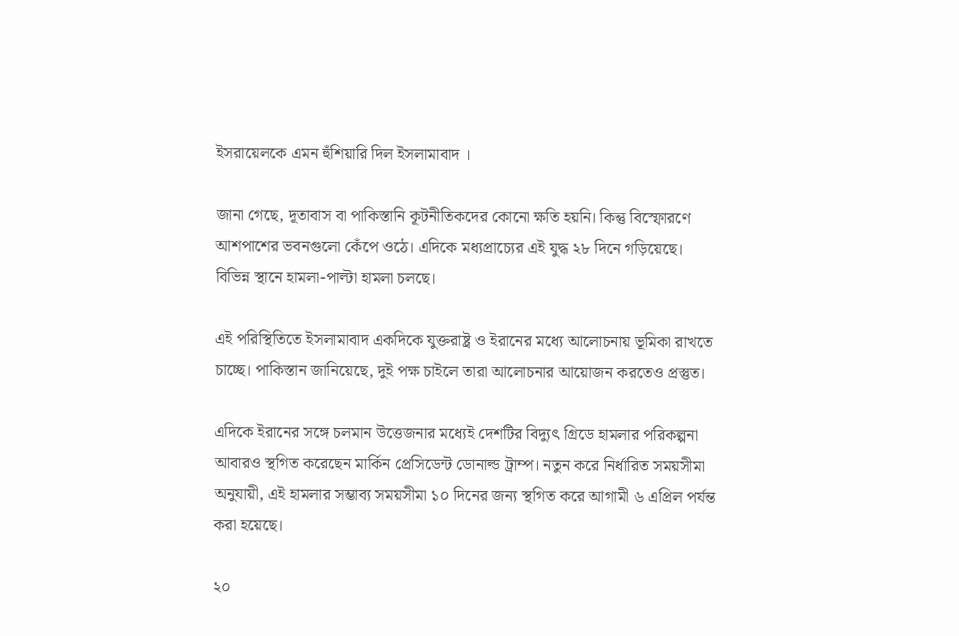ইসরায়েলকে এমন হুঁশিয়ারি দিল ইসলামাবাদ ।

জানা গেছে, দূতাবাস বা পাকিস্তানি কূটনীতিকদের কোনো ক্ষতি হয়নি। কিন্তু বিস্ফোরণে আশপাশের ভবনগুলো কেঁপে ওঠে। এদিকে মধ্যপ্রাচ্যের এই যুদ্ধ ২৮ দিনে গড়িয়েছে। বিভিন্ন স্থানে হামলা-পাল্টা হামলা চলছে।

এই পরিস্থিতিতে ইসলামাবাদ একদিকে যুক্তরাষ্ট্র ও ইরানের মধ্যে আলোচনায় ভূমিকা রাখতে চাচ্ছে। পাকিস্তান জানিয়েছে, দুই পক্ষ চাইলে তারা আলোচনার আয়োজন করতেও প্রস্তুত।

এদিকে ইরানের সঙ্গে চলমান উত্তেজনার মধ্যেই দেশটির বিদ্যুৎ গ্রিডে হামলার পরিকল্পনা আবারও স্থগিত করেছেন মার্কিন প্রেসিডেন্ট ডোনাল্ড ট্রাম্প। নতুন করে নির্ধারিত সময়সীমা অনুযায়ী, এই হামলার সম্ভাব্য সময়সীমা ১০ দিনের জন্য স্থগিত করে আগামী ৬ এপ্রিল পর্যন্ত করা হয়েছে।

২০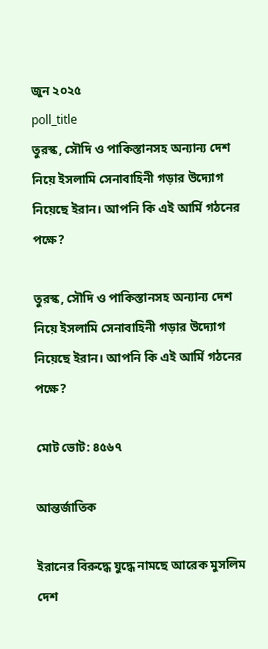জুন ২০২৫
poll_title
তুরস্ক, সৌদি ও পাকিস্তানসহ অন্যান্য দেশ নিয়ে ইসলামি সেনাবাহিনী গড়ার উদ্যোগ নিয়েছে ইরান। আপনি কি এই আর্মি গঠনের পক্ষে?

তুরস্ক, সৌদি ও পাকিস্তানসহ অন্যান্য দেশ নিয়ে ইসলামি সেনাবাহিনী গড়ার উদ্যোগ নিয়েছে ইরান। আপনি কি এই আর্মি গঠনের পক্ষে?

মোট ভোট: ৪৫৬৭

আন্তর্জাতিক

ইরানের বিরুদ্ধে যুদ্ধে নামছে আরেক মুসলিম দেশ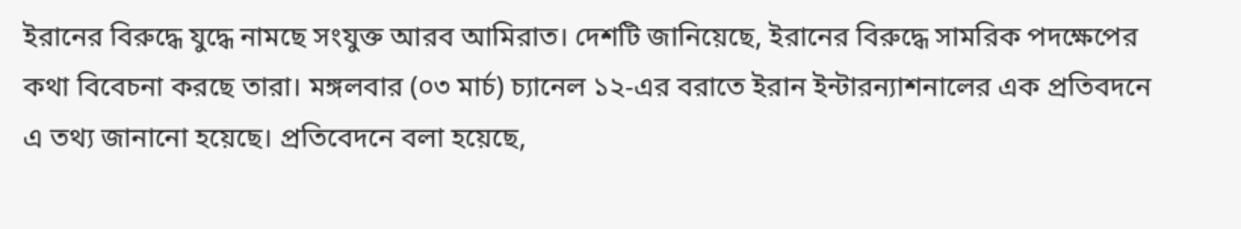ইরানের বিরুদ্ধে যুদ্ধে নামছে সংযুক্ত আরব আমিরাত। দেশটি জানিয়েছে, ইরানের বিরুদ্ধে সামরিক পদক্ষেপের কথা বিবেচনা করছে তারা। মঙ্গলবার (০৩ মার্চ) চ্যানেল ১২-এর বরাতে ইরান ইন্টারন্যাশনালের এক প্রতিবদনে এ তথ্য জানানো হয়েছে। প্রতিবেদনে বলা হয়েছে,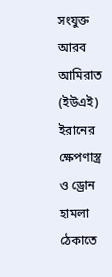সংযুক্ত আরব আমিরাত (ইউএই) ইরানের ক্ষেপণাস্ত্র ও ড্রোন হামলা ঠেকাতে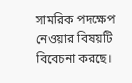সামরিক পদক্ষেপ নেওয়ার বিষয়টি বিবেচনা করছে।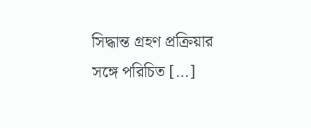সিদ্ধান্ত গ্রহণ প্রক্রিয়ার সঙ্গে পরিচিত […]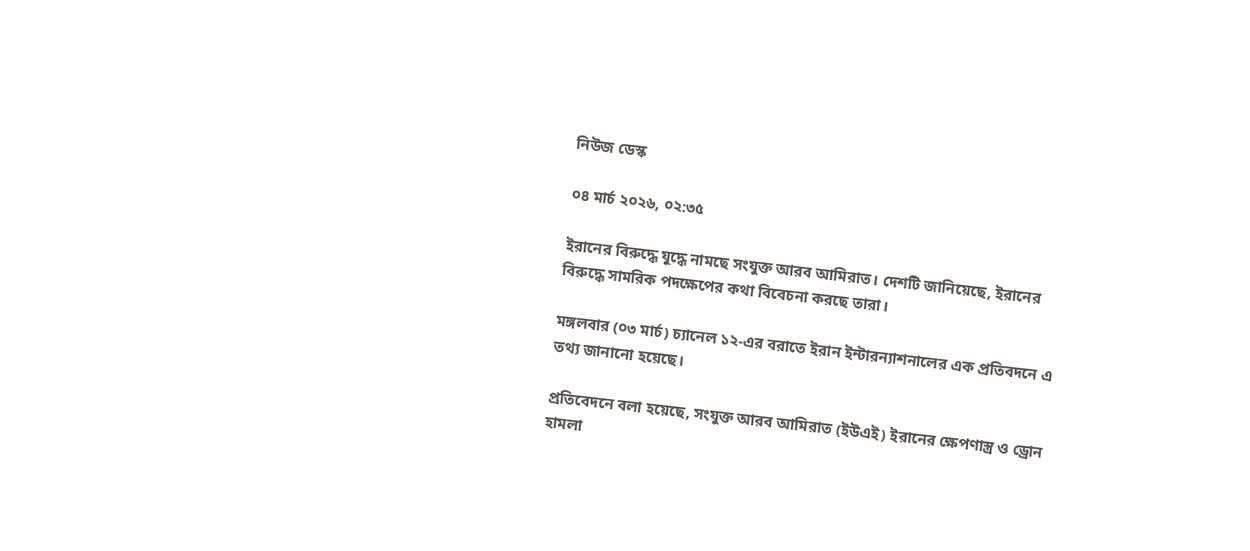নিউজ ডেস্ক

০৪ মার্চ ২০২৬, ০২:৩৫

ইরানের বিরুদ্ধে যুদ্ধে নামছে সংযুক্ত আরব আমিরাত। দেশটি জানিয়েছে, ইরানের বিরুদ্ধে সামরিক পদক্ষেপের কথা বিবেচনা করছে তারা।

মঙ্গলবার (০৩ মার্চ) চ্যানেল ১২-এর বরাতে ইরান ইন্টারন্যাশনালের এক প্রতিবদনে এ তথ্য জানানো হয়েছে।

প্রতিবেদনে বলা হয়েছে, সংযুক্ত আরব আমিরাত (ইউএই) ইরানের ক্ষেপণাস্ত্র ও ড্রোন হামলা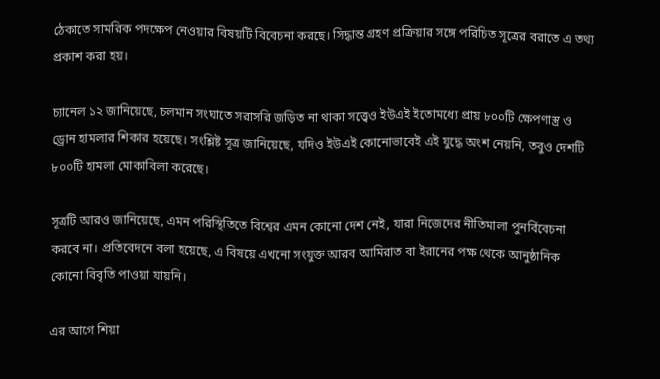ঠেকাতে সামরিক পদক্ষেপ নেওয়ার বিষয়টি বিবেচনা করছে। সিদ্ধান্ত গ্রহণ প্রক্রিয়ার সঙ্গে পরিচিত সূত্রের বরাতে এ তথ্য প্রকাশ করা হয়।

চ্যানেল ১২ জানিয়েছে, চলমান সংঘাতে সরাসরি জড়িত না থাকা সত্ত্বেও ইউএই ইতোমধ্যে প্রায় ৮০০টি ক্ষেপণাস্ত্র ও ড্রোন হামলার শিকার হয়েছে। সংশ্লিষ্ট ‍সূত্র জানিয়েছে, যদিও ইউএই কোনোভাবেই এই যুদ্ধে অংশ নেয়নি, তবুও দেশটি ৮০০টি হামলা মোকাবিলা করেছে।

সূত্রটি আরও জানিয়েছে, এমন পরিস্থিতিতে বিশ্বের এমন কোনো দেশ নেই, যারা নিজেদের নীতিমালা পুনর্বিবেচনা করবে না। প্রতিবেদনে বলা হয়েছে, এ বিষয়ে এখনো সংযুক্ত আরব আমিরাত বা ইরানের পক্ষ থেকে আনুষ্ঠানিক কোনো বিবৃতি পাওয়া যায়নি।

এর আগে শিয়া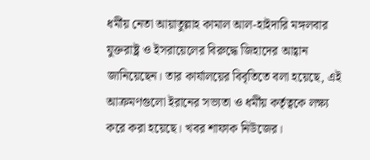ধর্মীয় নেতা আয়াতুল্লাহ কামাল আল-হাইদারি মঙ্গলবার যুক্তরাষ্ট্র ও ইসরায়েলের বিরুদ্ধে জিহাদের আহ্বান জানিয়েছেন। তার কার্যালয়ের বিবৃতিতে বলা হয়েছে, এই আক্রমণগুলো ইরানের সভ্যতা ও ধর্মীয় কর্তৃত্বকে লক্ষ্য করে করা হয়েছে। খবর শাফাক নিউজের।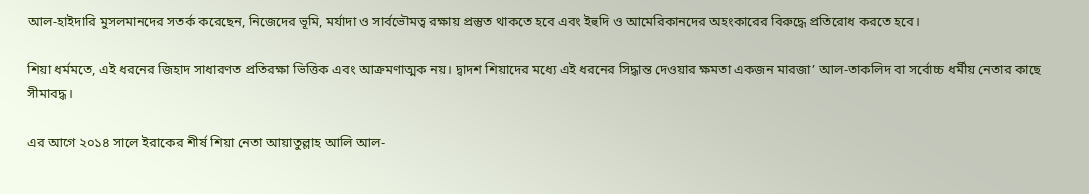আল-হাইদারি মুসলমানদের সতর্ক করেছেন, নিজেদের ভূমি, মর্যাদা ও সার্বভৌমত্ব রক্ষায় প্রস্তুত থাকতে হবে এবং ইহুদি ও আমেরিকানদের অহংকারের বিরুদ্ধে প্রতিরোধ করতে হবে।

শিয়া ধর্মমতে, এই ধরনের জিহাদ সাধারণত প্রতিরক্ষা ভিত্তিক এবং আক্রমণাত্মক নয়। দ্বাদশ শিয়াদের মধ্যে এই ধরনের সিদ্ধান্ত দেওয়ার ক্ষমতা একজন মারজা’ আল-তাকলিদ বা সর্বোচ্চ ধর্মীয় নেতার কাছে সীমাবদ্ধ।

এর আগে ২০১৪ সালে ইরাকের শীর্ষ শিয়া নেতা আয়াতুল্লাহ আলি আল-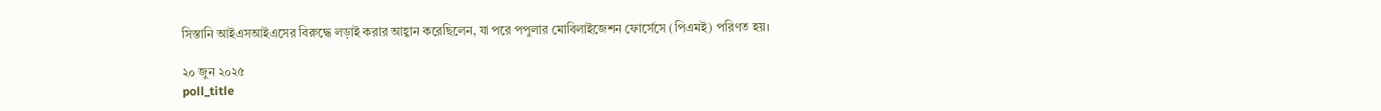সিস্তানি আইএসআইএসের বিরুদ্ধে লড়াই করার আহ্বান করেছিলেন, যা পরে পপুলার মোবিলাইজেশন ফোর্সেসে (পিএমই) পরিণত হয়।

২০ জুন ২০২৫
poll_title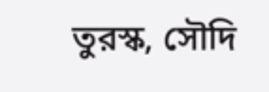তুরস্ক, সৌদি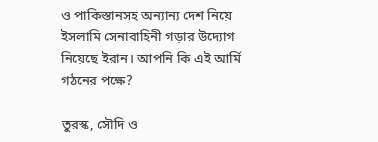ও পাকিস্তানসহ অন্যান্য দেশ নিয়ে ইসলামি সেনাবাহিনী গড়ার উদ্যোগ নিয়েছে ইরান। আপনি কি এই আর্মি গঠনের পক্ষে?

তুরস্ক, সৌদি ও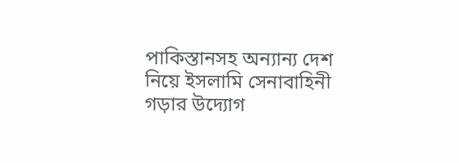পাকিস্তানসহ অন্যান্য দেশ নিয়ে ইসলামি সেনাবাহিনী গড়ার উদ্যোগ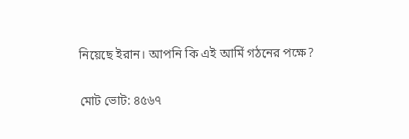নিয়েছে ইরান। আপনি কি এই আর্মি গঠনের পক্ষে?

মোট ভোট: ৪৫৬৭